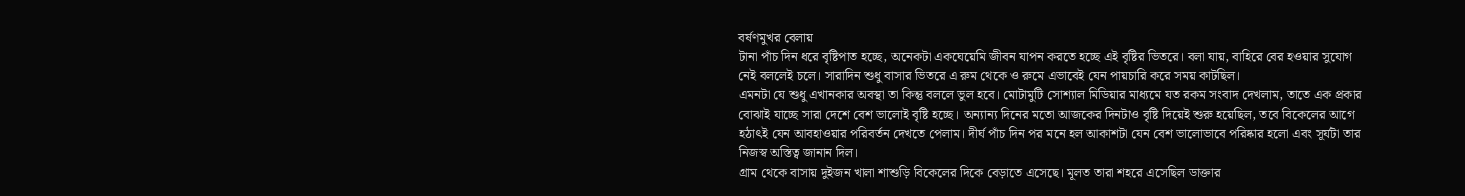বর্ষণমুখর বেলায়
টানা পাঁচ দিন ধরে বৃষ্টিপাত হচ্ছে, অনেকটা একঘেয়েমি জীবন যাপন করতে হচ্ছে এই বৃষ্টির ভিতরে। বলা যায়, বাহিরে বের হওয়ার সুযোগ নেই বললেই চলে। সারাদিন শুধু বাসার ভিতরে এ রুম থেকে ও রুমে এভাবেই যেন পায়চারি করে সময় কাটছিল।
এমনটা যে শুধু এখানকার অবস্থা তা কিন্তু বললে ভুল হবে। মোটামুটি সোশ্যাল মিডিয়ার মাধ্যমে যত রকম সংবাদ দেখলাম, তাতে এক প্রকার বোঝাই যাচ্ছে সারা দেশে বেশ ভালোই বৃষ্টি হচ্ছে। অন্যান্য দিনের মতো আজকের দিনটাও বৃষ্টি দিয়েই শুরু হয়েছিল, তবে বিকেলের আগে হঠাৎই যেন আবহাওয়ার পরিবর্তন দেখতে পেলাম। দীর্ঘ পাঁচ দিন পর মনে হল আকাশটা যেন বেশ ভালোভাবে পরিষ্কার হলো এবং সূর্যটা তার নিজস্ব অস্তিত্ব জানান দিল।
গ্রাম থেকে বাসায় দুইজন খালা শাশুড়ি বিকেলের দিকে বেড়াতে এসেছে। মূলত তারা শহরে এসেছিল ডাক্তার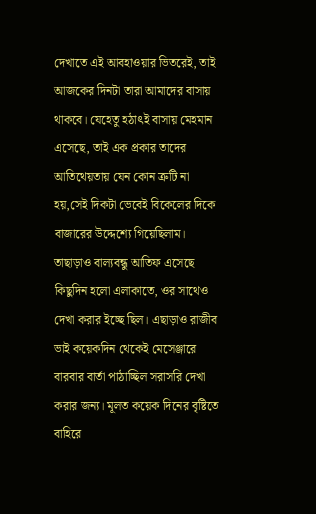দেখাতে এই আবহাওয়ার ভিতরেই, তাই আজকের দিনটা তারা আমাদের বাসায় থাকবে। যেহেতু হঠাৎই বাসায় মেহমান এসেছে, তাই এক প্রকার তাদের আতিথেয়তায় যেন কোন ত্রুটি না হয়,সেই দিকটা ভেবেই বিকেলের দিকে বাজারের উদ্দেশ্যে গিয়েছিলাম।
তাছাড়াও বাল্যবন্ধু আতিফ এসেছে কিছুদিন হলো এলাকাতে, ওর সাথেও দেখা করার ইচ্ছে ছিল। এছাড়াও রাজীব ভাই কয়েকদিন থেকেই মেসেঞ্জারে বারবার বার্তা পাঠাচ্ছিল সরাসরি দেখা করার জন্য। মূলত কয়েক দিনের বৃষ্টিতে বাহিরে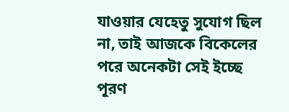যাওয়ার যেহেতু সুযোগ ছিল না, তাই আজকে বিকেলের পরে অনেকটা সেই ইচ্ছে পূরণ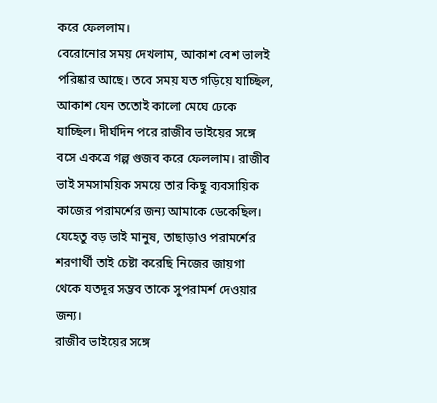করে ফেললাম।
বেরোনোর সময় দেখলাম, আকাশ বেশ ভালই পরিষ্কার আছে। তবে সময় যত গড়িয়ে যাচ্ছিল, আকাশ যেন ততোই কালো মেঘে ঢেকে যাচ্ছিল। দীর্ঘদিন পরে রাজীব ভাইয়ের সঙ্গে বসে একত্রে গল্প গুজব করে ফেললাম। রাজীব ভাই সমসাময়িক সময়ে তার কিছু ব্যবসায়িক কাজের পরামর্শের জন্য আমাকে ডেকেছিল। যেহেতু বড় ভাই মানুষ, তাছাড়াও পরামর্শের শরণার্থী তাই চেষ্টা করেছি নিজের জায়গা থেকে যতদূর সম্ভব তাকে সুপরামর্শ দেওয়ার জন্য।
রাজীব ভাইয়ের সঙ্গে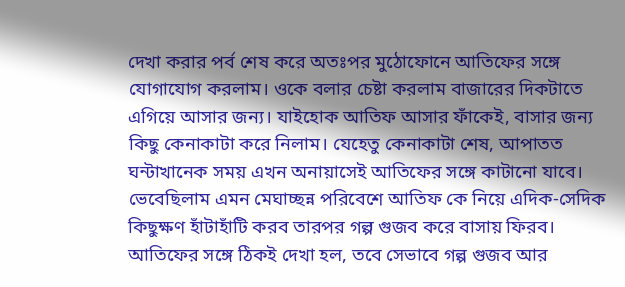দেখা করার পর্ব শেষ করে অতঃপর মুঠোফোনে আতিফের সঙ্গে যোগাযোগ করলাম। ওকে বলার চেষ্টা করলাম বাজারের দিকটাতে এগিয়ে আসার জন্য। যাইহোক আতিফ আসার ফাঁকেই, বাসার জন্য কিছু কেনাকাটা করে নিলাম। যেহেতু কেনাকাটা শেষ, আপাতত ঘন্টাখানেক সময় এখন অনায়াসেই আতিফের সঙ্গে কাটানো যাবে।
ভেবেছিলাম এমন মেঘাচ্ছন্ন পরিবেশে আতিফ কে নিয়ে এদিক-সেদিক কিছুক্ষণ হাঁটাহাঁটি করব তারপর গল্প গুজব করে বাসায় ফিরব। আতিফের সঙ্গে ঠিকই দেখা হল, তবে সেভাবে গল্প গুজব আর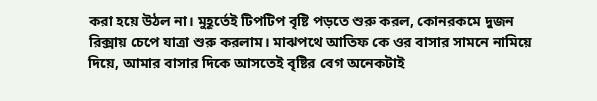করা হয়ে উঠল না। মুহূর্তেই টিপটিপ বৃষ্টি পড়তে শুরু করল, কোনরকমে দুজন রিক্সায় চেপে যাত্রা শুরু করলাম। মাঝপথে আতিফ কে ওর বাসার সামনে নামিয়ে দিয়ে, আমার বাসার দিকে আসতেই বৃষ্টির বেগ অনেকটাই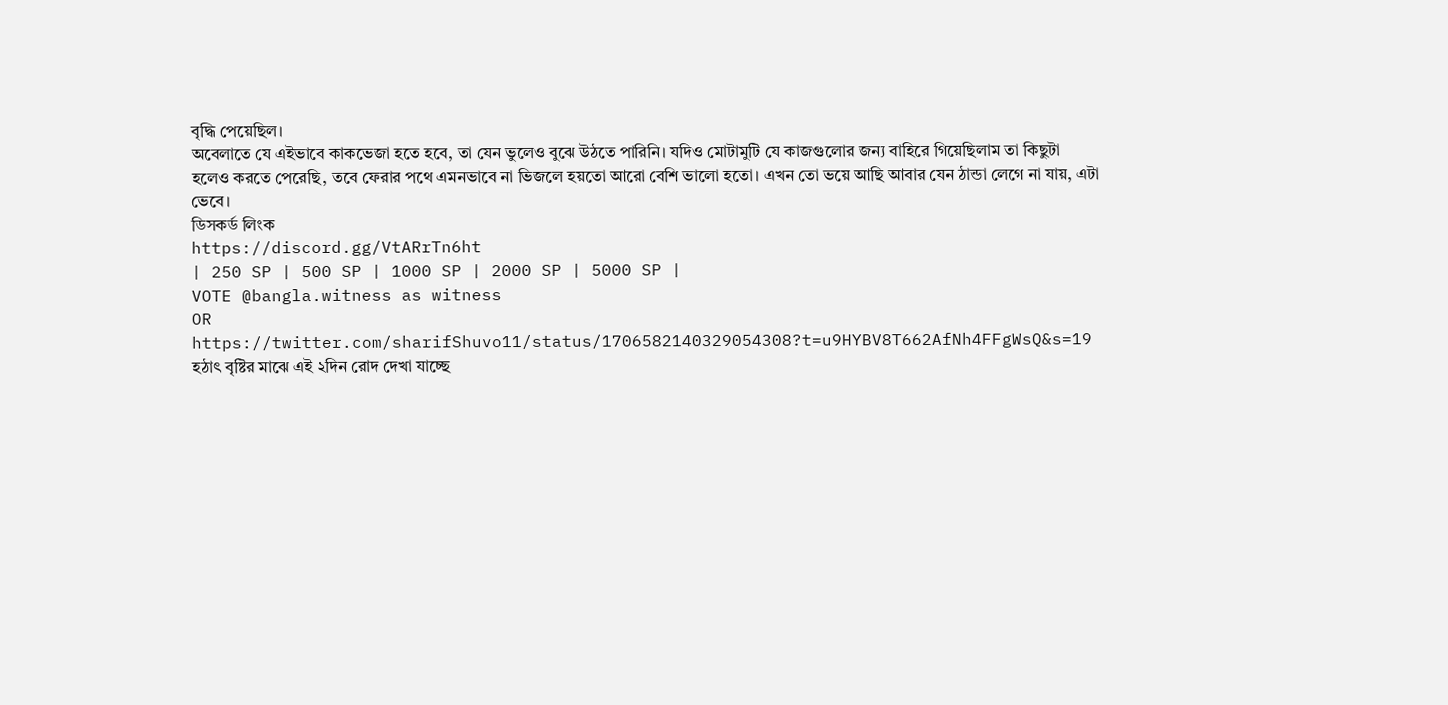বৃদ্ধি পেয়েছিল।
অবেলাতে যে এইভাবে কাকভেজা হতে হবে, তা যেন ভুলেও বুঝে উঠতে পারিনি। যদিও মোটামুটি যে কাজগুলোর জন্য বাহিরে গিয়েছিলাম তা কিছুটা হলেও করতে পেরেছি, তবে ফেরার পথে এমনভাবে না ভিজলে হয়তো আরো বেশি ভালো হতো। এখন তো ভয়ে আছি আবার যেন ঠান্ডা লেগে না যায়, এটা ভেবে।
ডিসকর্ড লিংক
https://discord.gg/VtARrTn6ht
| 250 SP | 500 SP | 1000 SP | 2000 SP | 5000 SP |
VOTE @bangla.witness as witness
OR
https://twitter.com/sharifShuvo11/status/1706582140329054308?t=u9HYBV8T662AfNh4FFgWsQ&s=19
হঠাৎ বৃষ্টির মাঝে এই ২দিন রোদ দেখা যাচ্ছে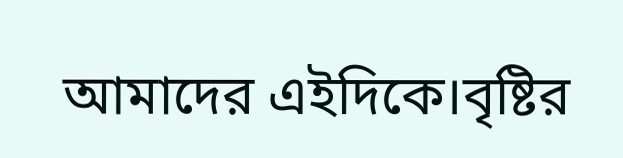আমাদের এইদিকে।বৃষ্টির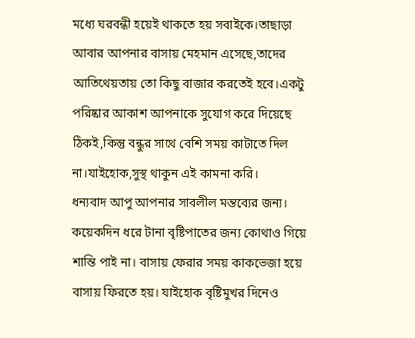মধ্যে ঘরবন্ধী হয়েই থাকতে হয় সবাইকে।তাছাড়া আবার আপনার বাসায় মেহমান এসেছে,তাদের আতিথেয়তায় তো কিছু বাজার করতেই হবে।একটু পরিষ্কার আকাশ আপনাকে সুযোগ করে দিয়েছে ঠিকই,কিন্তু বন্ধুর সাথে বেশি সময় কাটাতে দিল না।যাইহোক,সুস্থ থাকুন এই কামনা করি।
ধন্যবাদ আপু আপনার সাবলীল মন্তব্যের জন্য।
কয়েকদিন ধরে টানা বৃষ্টিপাতের জন্য কোথাও গিয়ে শান্তি পাই না। বাসায় ফেরার সময় কাকভেজা হয়ে বাসায় ফিরতে হয়। যাইহোক বৃষ্টিমুখর দিনেও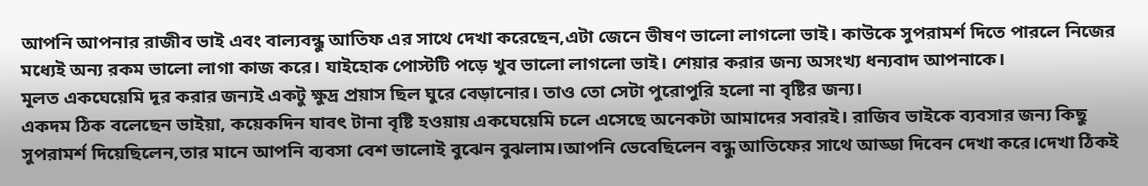আপনি আপনার রাজীব ভাই এবং বাল্যবন্ধু আতিফ এর সাথে দেখা করেছেন,এটা জেনে ভীষণ ভালো লাগলো ভাই। কাউকে সুপরামর্শ দিতে পারলে নিজের মধ্যেই অন্য রকম ভালো লাগা কাজ করে। যাইহোক পোস্টটি পড়ে খুব ভালো লাগলো ভাই। শেয়ার করার জন্য অসংখ্য ধন্যবাদ আপনাকে।
মূলত একঘেয়েমি দূর করার জন্যই একটু ক্ষুদ্র প্রয়াস ছিল ঘুরে বেড়ানোর। তাও তো সেটা পুরোপুরি হলো না বৃষ্টির জন্য।
একদম ঠিক বলেছেন ভাইয়া, কয়েকদিন যাবৎ টানা বৃষ্টি হওয়ায় একঘেয়েমি চলে এসেছে অনেকটা আমাদের সবারই। রাজিব ভাইকে ব্যবসার জন্য কিছু সুপরামর্শ দিয়েছিলেন,তার মানে আপনি ব্যবসা বেশ ভালোই বুঝেন বুঝলাম।আপনি ভেবেছিলেন বন্ধু আতিফের সাথে আড্ডা দিবেন দেখা করে।দেখা ঠিকই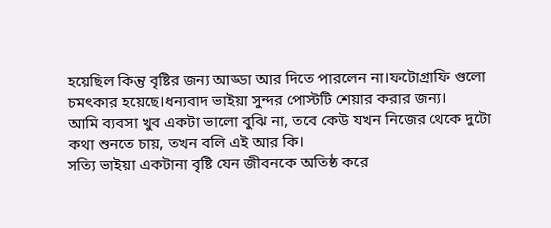হয়েছিল কিন্তু বৃষ্টির জন্য আড্ডা আর দিতে পারলেন না।ফটোগ্রাফি গুলো চমৎকার হয়েছে।ধন্যবাদ ভাইয়া সুন্দর পোস্টটি শেয়ার করার জন্য।
আমি ব্যবসা খুব একটা ভালো বুঝি না, তবে কেউ যখন নিজের থেকে দুটো কথা শুনতে চায়, তখন বলি এই আর কি।
সত্যি ভাইয়া একটানা বৃষ্টি যেন জীবনকে অতিষ্ঠ করে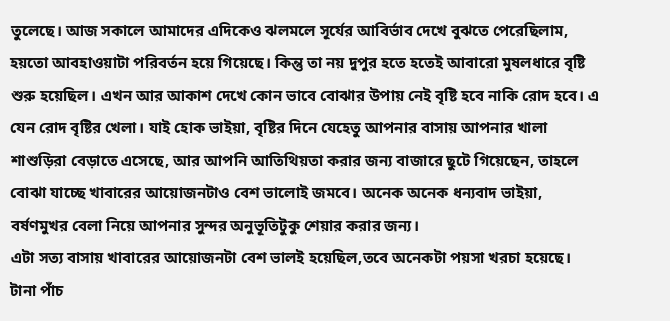তুলেছে। আজ সকালে আমাদের এদিকেও ঝলমলে সূর্যের আবির্ভাব দেখে বুঝতে পেরেছিলাম, হয়তো আবহাওয়াটা পরিবর্তন হয়ে গিয়েছে। কিন্তু তা নয় দুপুর হতে হতেই আবারো মুষলধারে বৃষ্টি শুরু হয়েছিল। এখন আর আকাশ দেখে কোন ভাবে বোঝার উপায় নেই বৃষ্টি হবে নাকি রোদ হবে। এ যেন রোদ বৃষ্টির খেলা। যাই হোক ভাইয়া, বৃষ্টির দিনে যেহেতু আপনার বাসায় আপনার খালা শাশুড়িরা বেড়াতে এসেছে, আর আপনি আতিথিয়তা করার জন্য বাজারে ছুটে গিয়েছেন, তাহলে বোঝা যাচ্ছে খাবারের আয়োজনটাও বেশ ভালোই জমবে। অনেক অনেক ধন্যবাদ ভাইয়া, বর্ষণমুখর বেলা নিয়ে আপনার সুন্দর অনুভূতিটুকু শেয়ার করার জন্য।
এটা সত্য বাসায় খাবারের আয়োজনটা বেশ ভালই হয়েছিল,তবে অনেকটা পয়সা খরচা হয়েছে।
টানা পাঁচ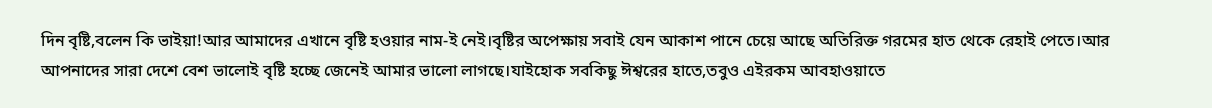দিন বৃষ্টি,বলেন কি ভাইয়া!আর আমাদের এখানে বৃষ্টি হওয়ার নাম-ই নেই।বৃষ্টির অপেক্ষায় সবাই যেন আকাশ পানে চেয়ে আছে অতিরিক্ত গরমের হাত থেকে রেহাই পেতে।আর আপনাদের সারা দেশে বেশ ভালোই বৃষ্টি হচ্ছে জেনেই আমার ভালো লাগছে।যাইহোক সবকিছু ঈশ্বরের হাতে,তবুও এইরকম আবহাওয়াতে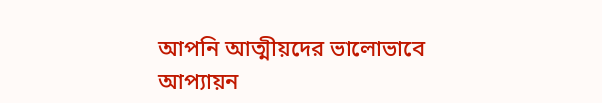আপনি আত্মীয়দের ভালোভাবে আপ্যায়ন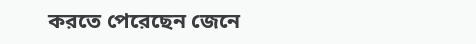করতে পেরেছেন জেনে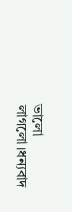ভালো লাগলো।ধন্যবাদ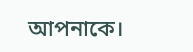আপনাকে।